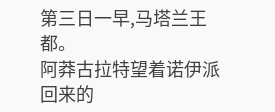第三日一早,马塔兰王都。
阿莽古拉特望着诺伊派回来的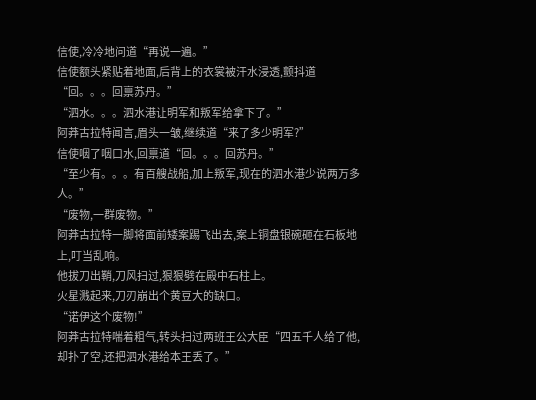信使,冷冷地问道“再说一遍。”
信使额头紧贴着地面,后背上的衣裳被汗水浸透,颤抖道“回。。。回禀苏丹。”
“泗水。。。泗水港让明军和叛军给拿下了。”
阿莽古拉特闻言,眉头一皱,继续道“来了多少明军?”
信使咽了咽口水,回禀道“回。。。回苏丹。”
“至少有。。。有百艘战船,加上叛军,现在的泗水港少说两万多人。”
“废物,一群废物。”
阿莽古拉特一脚将面前矮案踢飞出去,案上铜盘银碗砸在石板地上,叮当乱响。
他拔刀出鞘,刀风扫过,狠狠劈在殿中石柱上。
火星溅起来,刀刃崩出个黄豆大的缺口。
“诺伊这个废物!”
阿莽古拉特喘着粗气,转头扫过两班王公大臣“四五千人给了他,却扑了空,还把泗水港给本王丢了。”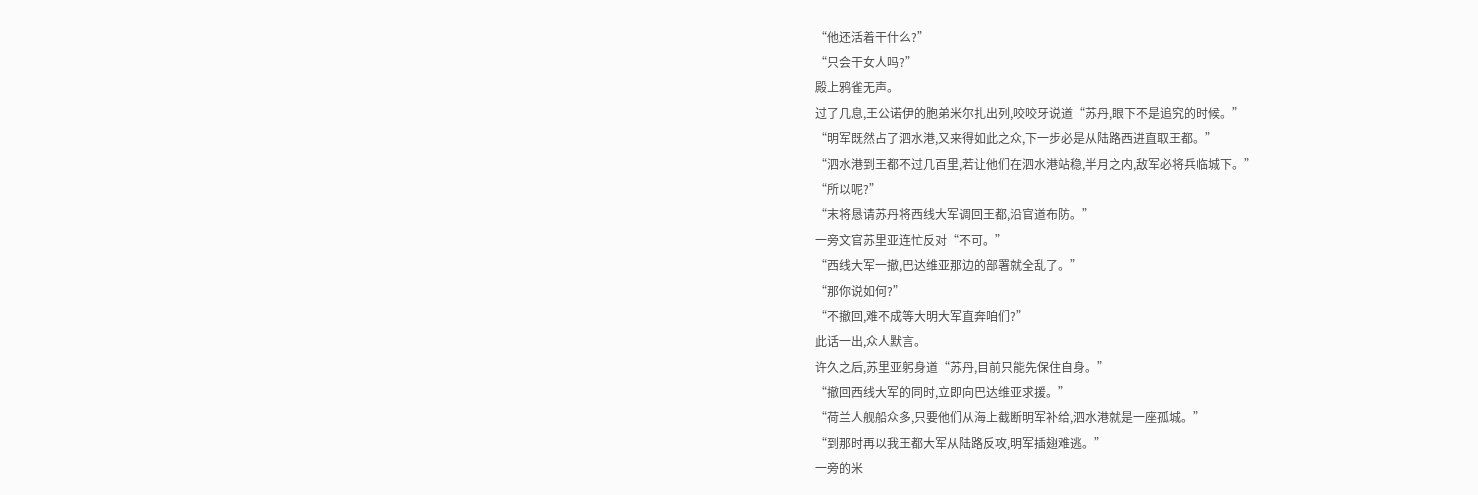“他还活着干什么?”
“只会干女人吗?”
殿上鸦雀无声。
过了几息,王公诺伊的胞弟米尔扎出列,咬咬牙说道“苏丹,眼下不是追究的时候。”
“明军既然占了泗水港,又来得如此之众,下一步必是从陆路西进直取王都。”
“泗水港到王都不过几百里,若让他们在泗水港站稳,半月之内,敌军必将兵临城下。”
“所以呢?”
“末将恳请苏丹将西线大军调回王都,沿官道布防。”
一旁文官苏里亚连忙反对“不可。”
“西线大军一撤,巴达维亚那边的部署就全乱了。”
“那你说如何?”
“不撤回,难不成等大明大军直奔咱们?”
此话一出,众人默言。
许久之后,苏里亚躬身道“苏丹,目前只能先保住自身。”
“撤回西线大军的同时,立即向巴达维亚求援。”
“荷兰人舰船众多,只要他们从海上截断明军补给,泗水港就是一座孤城。”
“到那时再以我王都大军从陆路反攻,明军插翅难逃。”
一旁的米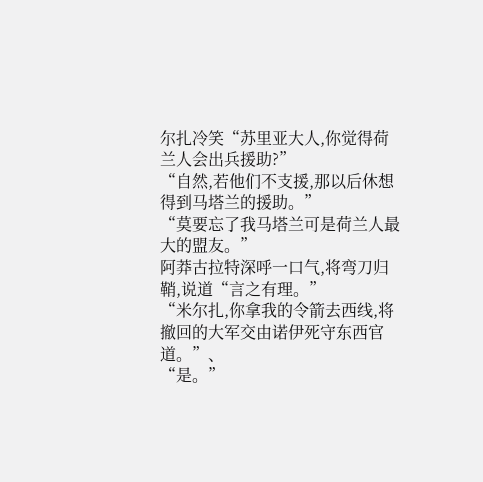尔扎冷笑“苏里亚大人,你觉得荷兰人会出兵援助?”
“自然,若他们不支援,那以后休想得到马塔兰的援助。”
“莫要忘了我马塔兰可是荷兰人最大的盟友。”
阿莽古拉特深呼一口气,将弯刀归鞘,说道“言之有理。”
“米尔扎,你拿我的令箭去西线,将撤回的大军交由诺伊死守东西官道。”、
“是。”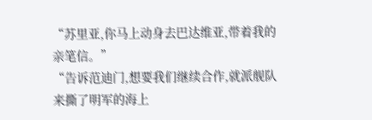“苏里亚,你马上动身去巴达维亚,带着我的亲笔信。”
“告诉范迪门,想要我们继续合作,就派舰队来撕了明军的海上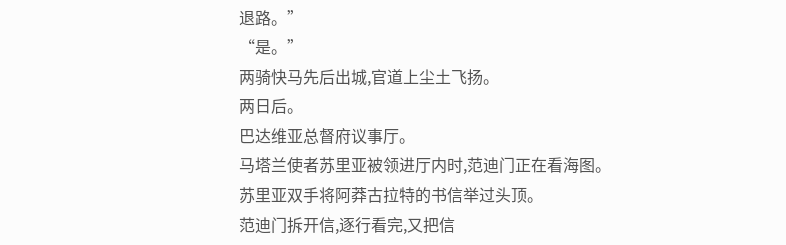退路。”
“是。”
两骑快马先后出城,官道上尘土飞扬。
两日后。
巴达维亚总督府议事厅。
马塔兰使者苏里亚被领进厅内时,范迪门正在看海图。
苏里亚双手将阿莽古拉特的书信举过头顶。
范迪门拆开信,逐行看完,又把信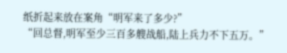纸折起来放在案角“明军来了多少?”
“回总督,明军至少三百多艘战船,陆上兵力不下五万。”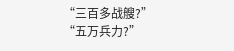“三百多战艘?”
“五万兵力?”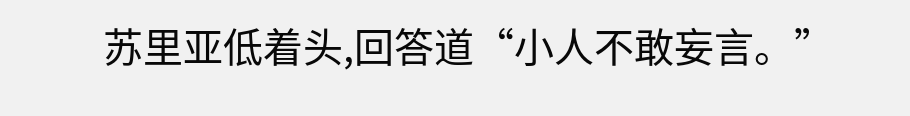苏里亚低着头,回答道“小人不敢妄言。”